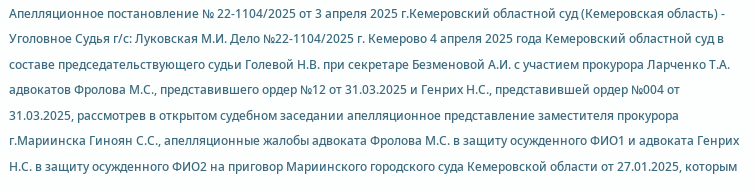Апелляционное постановление № 22-1104/2025 от 3 апреля 2025 г.Кемеровский областной суд (Кемеровская область) - Уголовное Судья г/с: Луковская М.И. Дело №22-1104/2025 г. Кемерово 4 апреля 2025 года Кемеровский областной суд в составе председательствующего судьи Голевой Н.В. при секретаре Безменовой А.И. с участием прокурора Ларченко Т.А. адвокатов Фролова М.С., представившего ордер №12 от 31.03.2025 и Генрих Н.С., представившей ордер №004 от 31.03.2025, рассмотрев в открытом судебном заседании апелляционное представление заместителя прокурора г.Мариинска Гиноян С.С., апелляционные жалобы адвоката Фролова М.С. в защиту осужденного ФИО1 и адвоката Генрих Н.С. в защиту осужденного ФИО2 на приговор Мариинского городского суда Кемеровской области от 27.01.2025, которым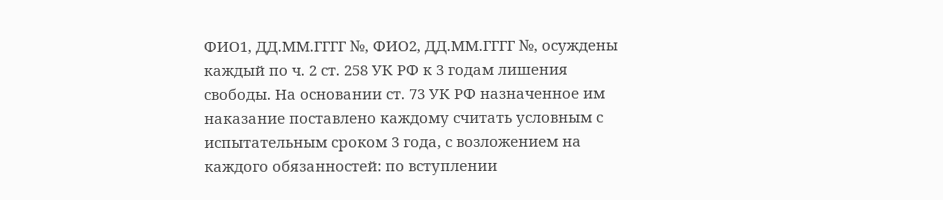ФИО1, ДД.ММ.ГГГГ №, ФИО2, ДД.ММ.ГГГГ №, осуждены каждый по ч. 2 ст. 258 УК РФ к 3 годам лишения свободы. На основании ст. 73 УК РФ назначенное им наказание поставлено каждому считать условным с испытательным сроком 3 года, с возложением на каждого обязанностей: по вступлении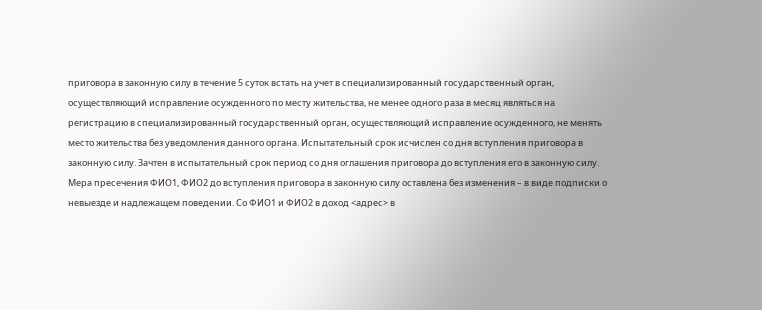приговора в законную силу в течение 5 суток встать на учет в специализированный государственный орган, осуществляющий исправление осужденного по месту жительства, не менее одного раза в месяц являться на регистрацию в специализированный государственный орган, осуществляющий исправление осужденного, не менять место жительства без уведомления данного органа. Испытательный срок исчислен со дня вступления приговора в законную силу. Зачтен в испытательный срок период со дня оглашения приговора до вступления его в законную силу. Мера пресечения ФИО1, ФИО2 до вступления приговора в законную силу оставлена без изменения – в виде подписки о невыезде и надлежащем поведении. Со ФИО1 и ФИО2 в доход <адрес> в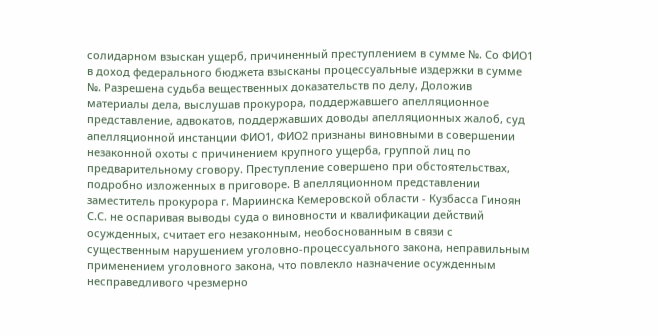солидарном взыскан ущерб, причиненный преступлением в сумме №. Со ФИО1 в доход федерального бюджета взысканы процессуальные издержки в сумме №. Разрешена судьба вещественных доказательств по делу, Доложив материалы дела, выслушав прокурора, поддержавшего апелляционное представление, адвокатов, поддержавших доводы апелляционных жалоб, суд апелляционной инстанции ФИО1, ФИО2 признаны виновными в совершении незаконной охоты с причинением крупного ущерба, группой лиц по предварительному сговору. Преступление совершено при обстоятельствах, подробно изложенных в приговоре. В апелляционном представлении заместитель прокурора г. Мариинска Кемеровской области - Кузбасса Гиноян С.С. не оспаривая выводы суда о виновности и квалификации действий осужденных, считает его незаконным, необоснованным в связи с существенным нарушением уголовно-процессуального закона, неправильным применением уголовного закона, что повлекло назначение осужденным несправедливого чрезмерно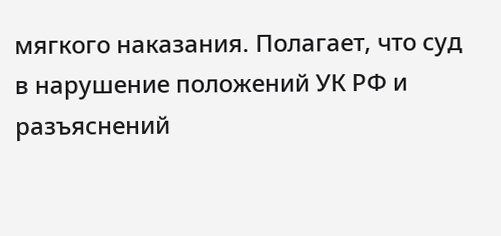мягкого наказания. Полагает, что суд в нарушение положений УК РФ и разъяснений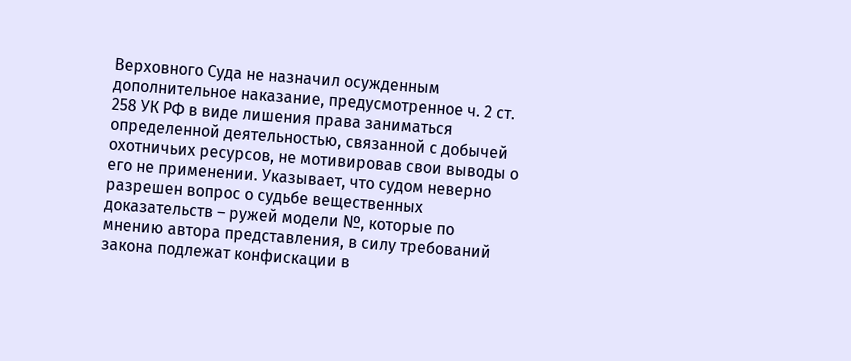Верховного Суда не назначил осужденным дополнительное наказание, предусмотренное ч. 2 ст. 258 УК РФ в виде лишения права заниматься определенной деятельностью, связанной с добычей охотничьих ресурсов, не мотивировав свои выводы о его не применении. Указывает, что судом неверно разрешен вопрос о судьбе вещественных доказательств – ружей модели №, которые по мнению автора представления, в силу требований закона подлежат конфискации в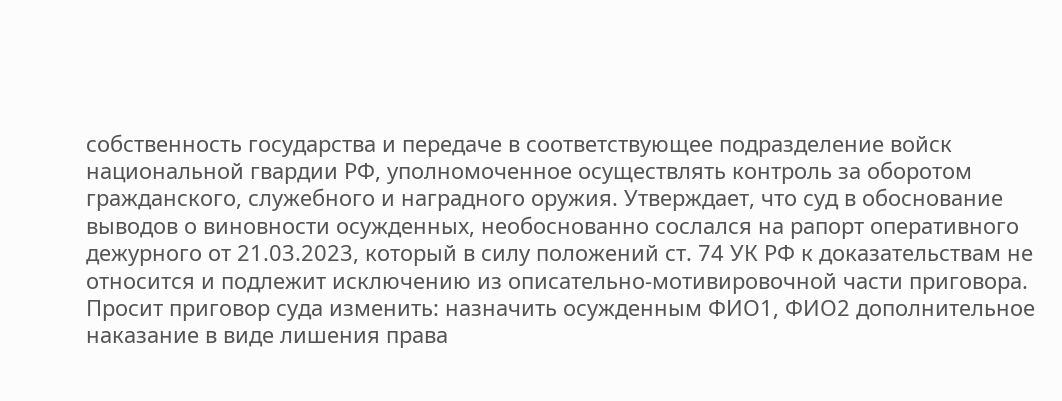собственность государства и передаче в соответствующее подразделение войск национальной гвардии РФ, уполномоченное осуществлять контроль за оборотом гражданского, служебного и наградного оружия. Утверждает, что суд в обоснование выводов о виновности осужденных, необоснованно сослался на рапорт оперативного дежурного от 21.03.2023, который в силу положений ст. 74 УК РФ к доказательствам не относится и подлежит исключению из описательно-мотивировочной части приговора. Просит приговор суда изменить: назначить осужденным ФИО1, ФИО2 дополнительное наказание в виде лишения права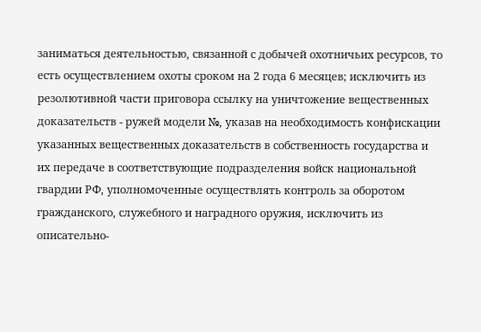заниматься деятельностью, связанной с добычей охотничьих ресурсов, то есть осуществлением охоты сроком на 2 года 6 месяцев; исключить из резолютивной части приговора ссылку на уничтожение вещественных доказательств - ружей модели №, указав на необходимость конфискации указанных вещественных доказательств в собственность государства и их передаче в соответствующие подразделения войск национальной гвардии РФ, уполномоченные осуществлять контроль за оборотом гражданского, служебного и наградного оружия, исключить из описательно-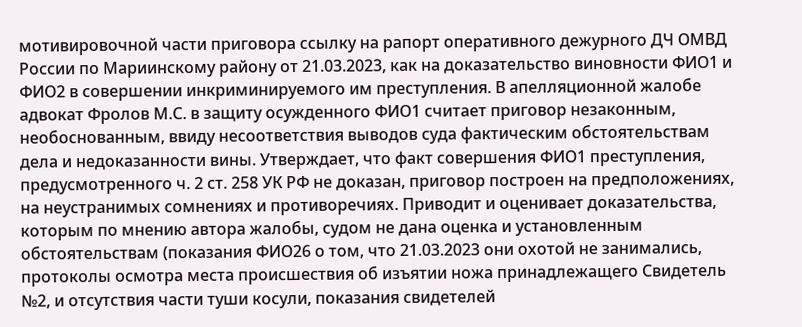мотивировочной части приговора ссылку на рапорт оперативного дежурного ДЧ ОМВД России по Мариинскому району от 21.03.2023, как на доказательство виновности ФИО1 и ФИО2 в совершении инкриминируемого им преступления. В апелляционной жалобе адвокат Фролов М.С. в защиту осужденного ФИО1 считает приговор незаконным, необоснованным, ввиду несоответствия выводов суда фактическим обстоятельствам дела и недоказанности вины. Утверждает, что факт совершения ФИО1 преступления, предусмотренного ч. 2 ст. 258 УК РФ не доказан, приговор построен на предположениях, на неустранимых сомнениях и противоречиях. Приводит и оценивает доказательства, которым по мнению автора жалобы, судом не дана оценка и установленным обстоятельствам (показания ФИО26 о том, что 21.03.2023 они охотой не занимались, протоколы осмотра места происшествия об изъятии ножа принадлежащего Свидетель №2, и отсутствия части туши косули, показания свидетелей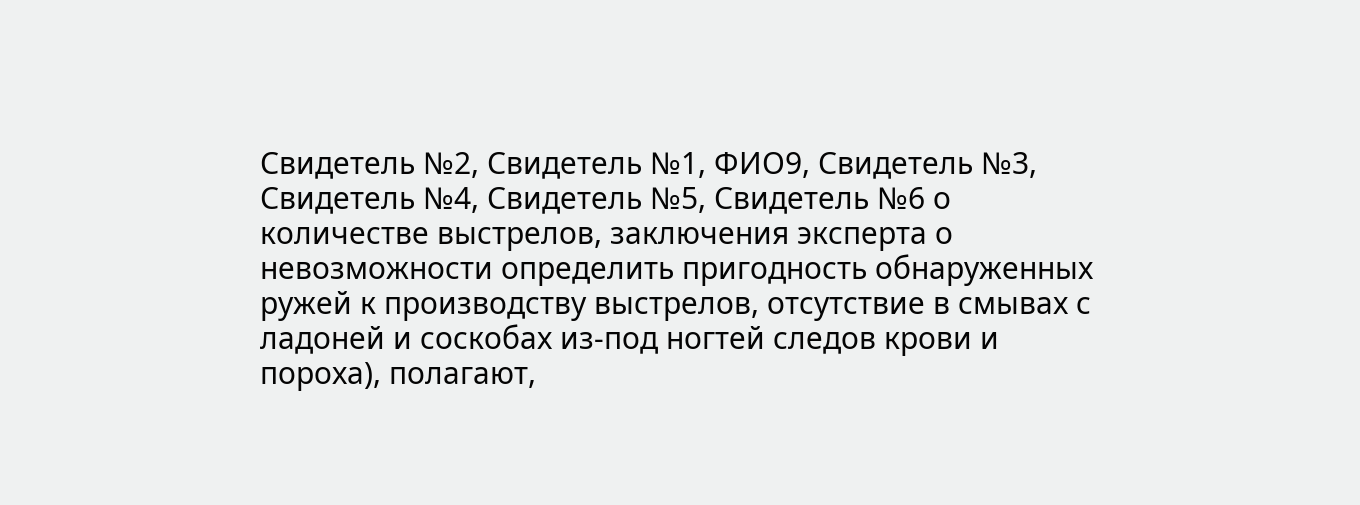Свидетель №2, Свидетель №1, ФИО9, Свидетель №3, Свидетель №4, Свидетель №5, Свидетель №6 о количестве выстрелов, заключения эксперта о невозможности определить пригодность обнаруженных ружей к производству выстрелов, отсутствие в смывах с ладоней и соскобах из-под ногтей следов крови и пороха), полагают,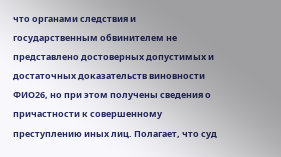что органами следствия и государственным обвинителем не представлено достоверных допустимых и достаточных доказательств виновности ФИО26, но при этом получены сведения о причастности к совершенному преступлению иных лиц. Полагает, что суд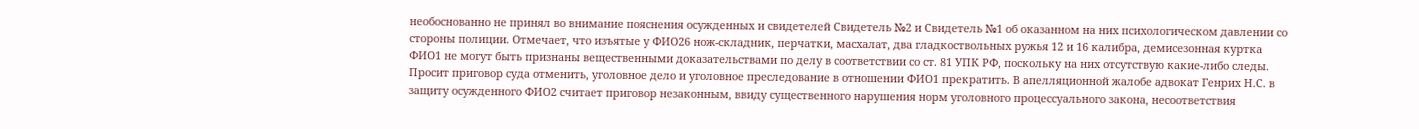необоснованно не принял во внимание пояснения осужденных и свидетелей Свидетель №2 и Свидетель №1 об оказанном на них психологическом давлении со стороны полиции. Отмечает, что изъятые у ФИО26 нож-складник, перчатки, масхалат, два гладкоствольных ружья 12 и 16 калибра, демисезонная куртка ФИО1 не могут быть признаны вещественными доказательствами по делу в соответствии со ст. 81 УПК РФ, поскольку на них отсутствую какие-либо следы. Просит приговор суда отменить, уголовное дело и уголовное преследование в отношении ФИО1 прекратить. В апелляционной жалобе адвокат Генрих Н.С. в защиту осужденного ФИО2 считает приговор незаконным, ввиду существенного нарушения норм уголовного процессуального закона, несоответствия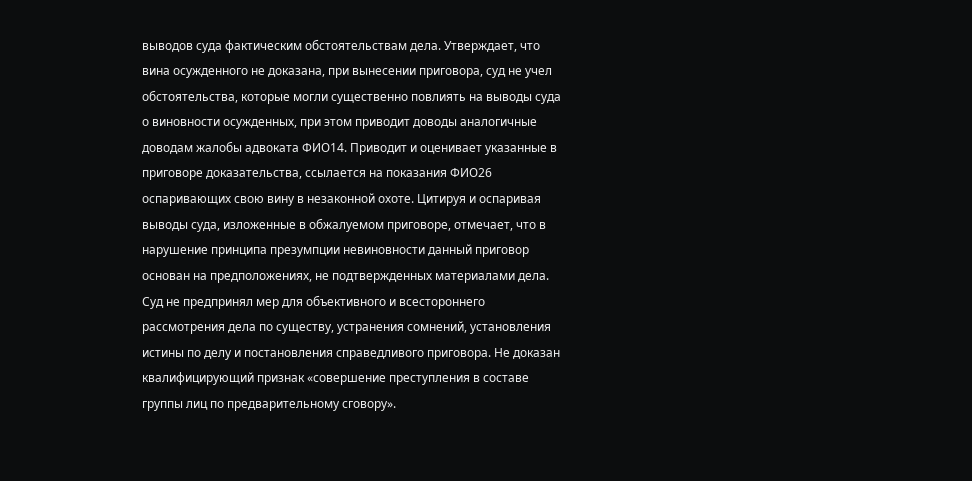выводов суда фактическим обстоятельствам дела. Утверждает, что вина осужденного не доказана, при вынесении приговора, суд не учел обстоятельства, которые могли существенно повлиять на выводы суда о виновности осужденных, при этом приводит доводы аналогичные доводам жалобы адвоката ФИО14. Приводит и оценивает указанные в приговоре доказательства, ссылается на показания ФИО26 оспаривающих свою вину в незаконной охоте. Цитируя и оспаривая выводы суда, изложенные в обжалуемом приговоре, отмечает, что в нарушение принципа презумпции невиновности данный приговор основан на предположениях, не подтвержденных материалами дела. Суд не предпринял мер для объективного и всестороннего рассмотрения дела по существу, устранения сомнений, установления истины по делу и постановления справедливого приговора. Не доказан квалифицирующий признак «совершение преступления в составе группы лиц по предварительному сговору».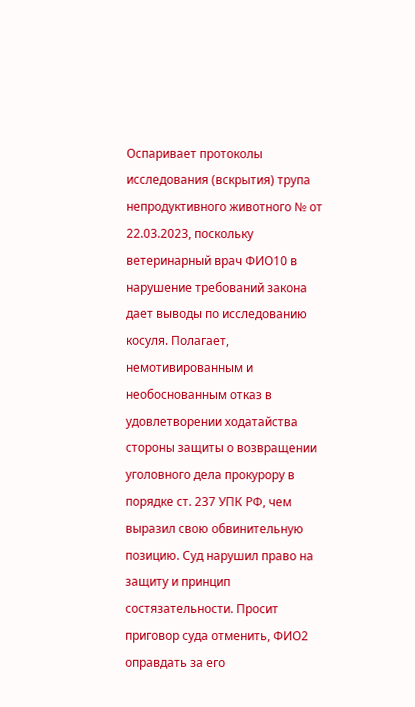Оспаривает протоколы исследования (вскрытия) трупа непродуктивного животного № от 22.03.2023, поскольку ветеринарный врач ФИО10 в нарушение требований закона дает выводы по исследованию косуля. Полагает, немотивированным и необоснованным отказ в удовлетворении ходатайства стороны защиты о возвращении уголовного дела прокурору в порядке ст. 237 УПК РФ, чем выразил свою обвинительную позицию. Суд нарушил право на защиту и принцип состязательности. Просит приговор суда отменить, ФИО2 оправдать за его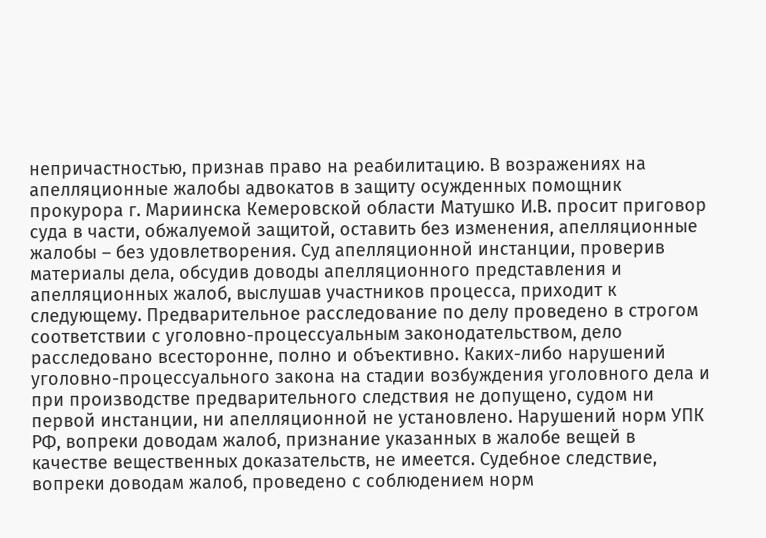непричастностью, признав право на реабилитацию. В возражениях на апелляционные жалобы адвокатов в защиту осужденных помощник прокурора г. Мариинска Кемеровской области Матушко И.В. просит приговор суда в части, обжалуемой защитой, оставить без изменения, апелляционные жалобы – без удовлетворения. Суд апелляционной инстанции, проверив материалы дела, обсудив доводы апелляционного представления и апелляционных жалоб, выслушав участников процесса, приходит к следующему. Предварительное расследование по делу проведено в строгом соответствии с уголовно-процессуальным законодательством, дело расследовано всесторонне, полно и объективно. Каких-либо нарушений уголовно-процессуального закона на стадии возбуждения уголовного дела и при производстве предварительного следствия не допущено, судом ни первой инстанции, ни апелляционной не установлено. Нарушений норм УПК РФ, вопреки доводам жалоб, признание указанных в жалобе вещей в качестве вещественных доказательств, не имеется. Судебное следствие, вопреки доводам жалоб, проведено с соблюдением норм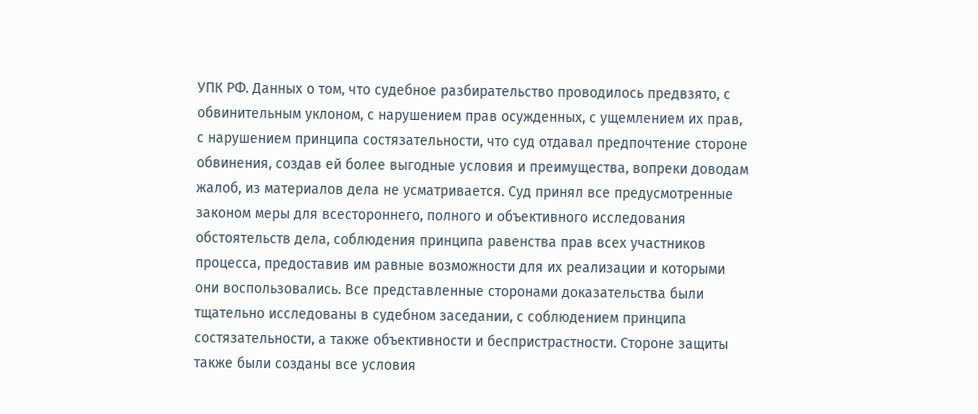УПК РФ. Данных о том, что судебное разбирательство проводилось предвзято, с обвинительным уклоном, с нарушением прав осужденных, с ущемлением их прав, с нарушением принципа состязательности, что суд отдавал предпочтение стороне обвинения, создав ей более выгодные условия и преимущества, вопреки доводам жалоб, из материалов дела не усматривается. Суд принял все предусмотренные законом меры для всестороннего, полного и объективного исследования обстоятельств дела, соблюдения принципа равенства прав всех участников процесса, предоставив им равные возможности для их реализации и которыми они воспользовались. Все представленные сторонами доказательства были тщательно исследованы в судебном заседании, с соблюдением принципа состязательности, а также объективности и беспристрастности. Стороне защиты также были созданы все условия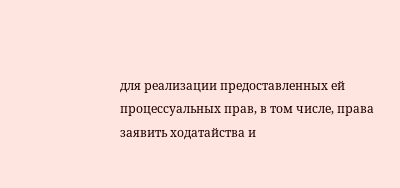для реализации предоставленных ей процессуальных прав, в том числе, права заявить ходатайства и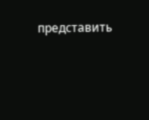представить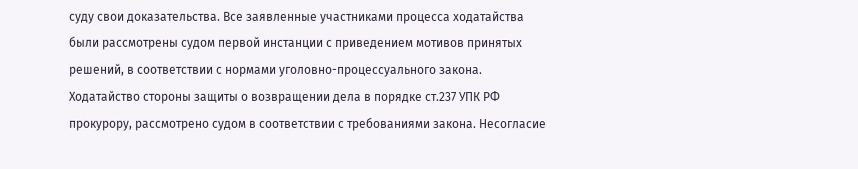суду свои доказательства. Все заявленные участниками процесса ходатайства были рассмотрены судом первой инстанции с приведением мотивов принятых решений, в соответствии с нормами уголовно-процессуального закона. Ходатайство стороны защиты о возвращении дела в порядке ст.237 УПК РФ прокурору, рассмотрено судом в соответствии с требованиями закона. Несогласие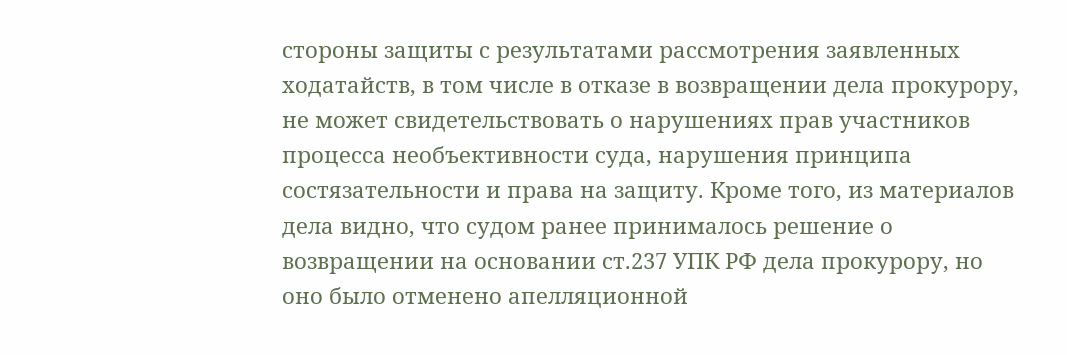стороны защиты с результатами рассмотрения заявленных ходатайств, в том числе в отказе в возвращении дела прокурору, не может свидетельствовать о нарушениях прав участников процесса необъективности суда, нарушения принципа состязательности и права на защиту. Кроме того, из материалов дела видно, что судом ранее принималось решение о возвращении на основании ст.237 УПК РФ дела прокурору, но оно было отменено апелляционной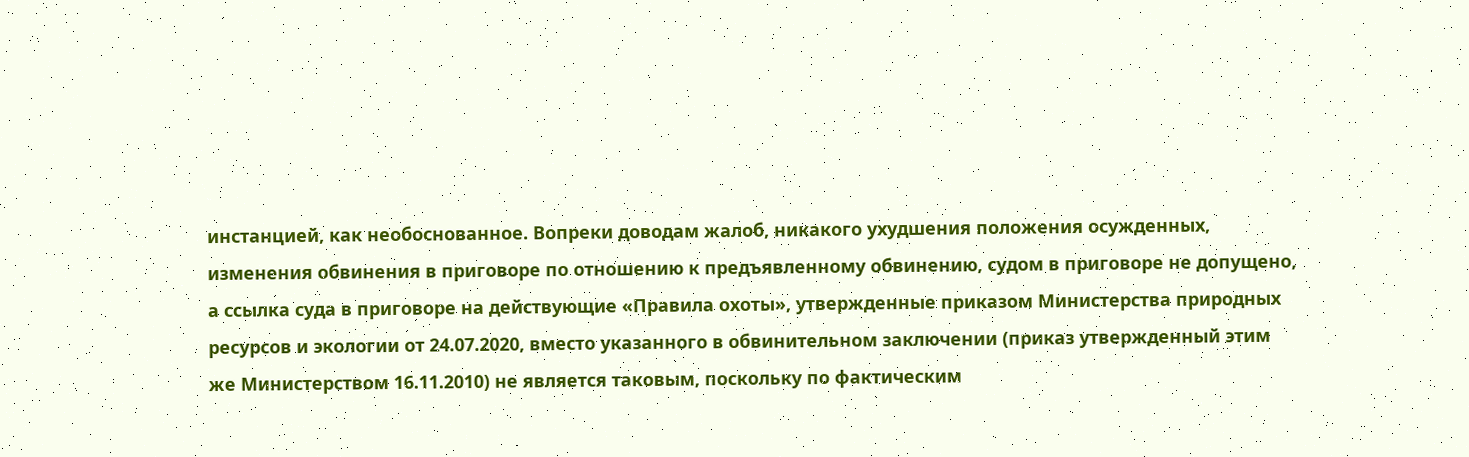инстанцией, как необоснованное. Вопреки доводам жалоб, никакого ухудшения положения осужденных, изменения обвинения в приговоре по отношению к предъявленному обвинению, судом в приговоре не допущено, а ссылка суда в приговоре на действующие «Правила охоты», утвержденные приказом Министерства природных ресурсов и экологии от 24.07.2020, вместо указанного в обвинительном заключении (приказ утвержденный этим же Министерством 16.11.2010) не является таковым, поскольку по фактическим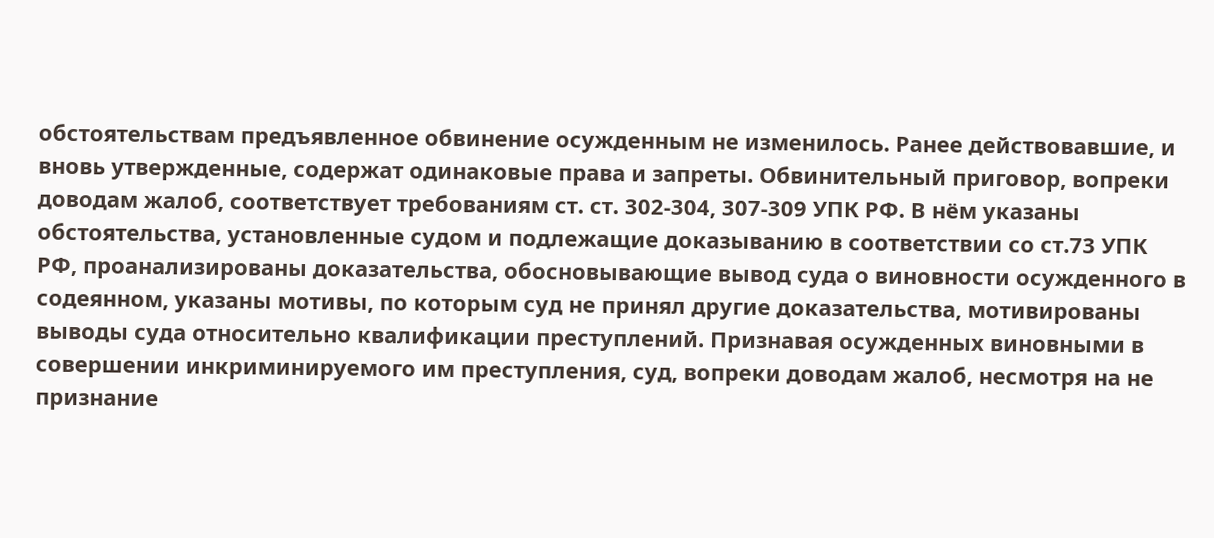обстоятельствам предъявленное обвинение осужденным не изменилось. Ранее действовавшие, и вновь утвержденные, содержат одинаковые права и запреты. Обвинительный приговор, вопреки доводам жалоб, соответствует требованиям ст. ст. 302-304, 307-309 УПК РФ. В нём указаны обстоятельства, установленные судом и подлежащие доказыванию в соответствии со ст.73 УПК РФ, проанализированы доказательства, обосновывающие вывод суда о виновности осужденного в содеянном, указаны мотивы, по которым суд не принял другие доказательства, мотивированы выводы суда относительно квалификации преступлений. Признавая осужденных виновными в совершении инкриминируемого им преступления, суд, вопреки доводам жалоб, несмотря на не признание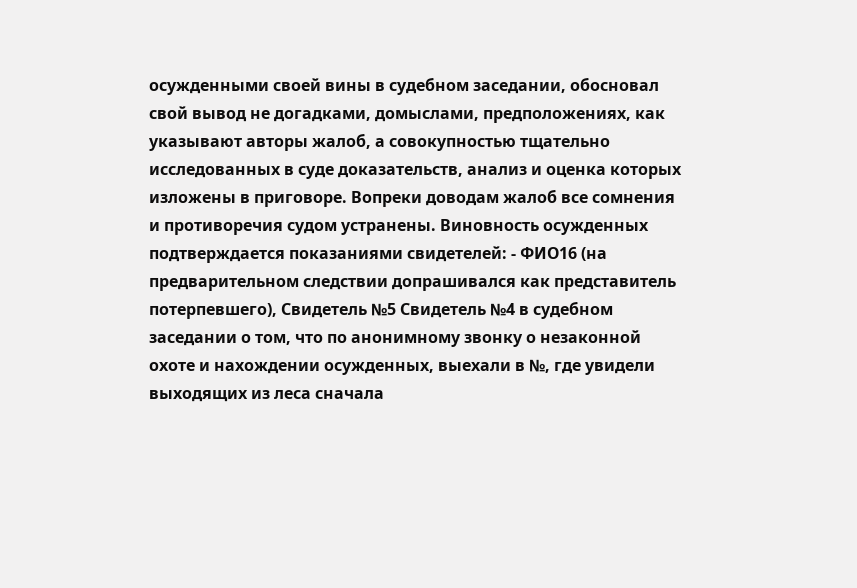осужденными своей вины в судебном заседании, обосновал свой вывод не догадками, домыслами, предположениях, как указывают авторы жалоб, а совокупностью тщательно исследованных в суде доказательств, анализ и оценка которых изложены в приговоре. Вопреки доводам жалоб все сомнения и противоречия судом устранены. Виновность осужденных подтверждается показаниями свидетелей: - ФИО16 (на предварительном следствии допрашивался как представитель потерпевшего), Свидетель №5 Свидетель №4 в судебном заседании о том, что по анонимному звонку о незаконной охоте и нахождении осужденных, выехали в №, где увидели выходящих из леса сначала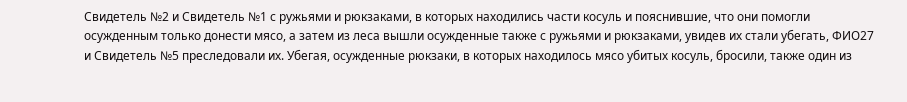Свидетель №2 и Свидетель №1 с ружьями и рюкзаками, в которых находились части косуль и пояснившие, что они помогли осужденным только донести мясо, а затем из леса вышли осужденные также с ружьями и рюкзаками, увидев их стали убегать, ФИО27 и Свидетель №5 преследовали их. Убегая, осужденные рюкзаки, в которых находилось мясо убитых косуль, бросили, также один из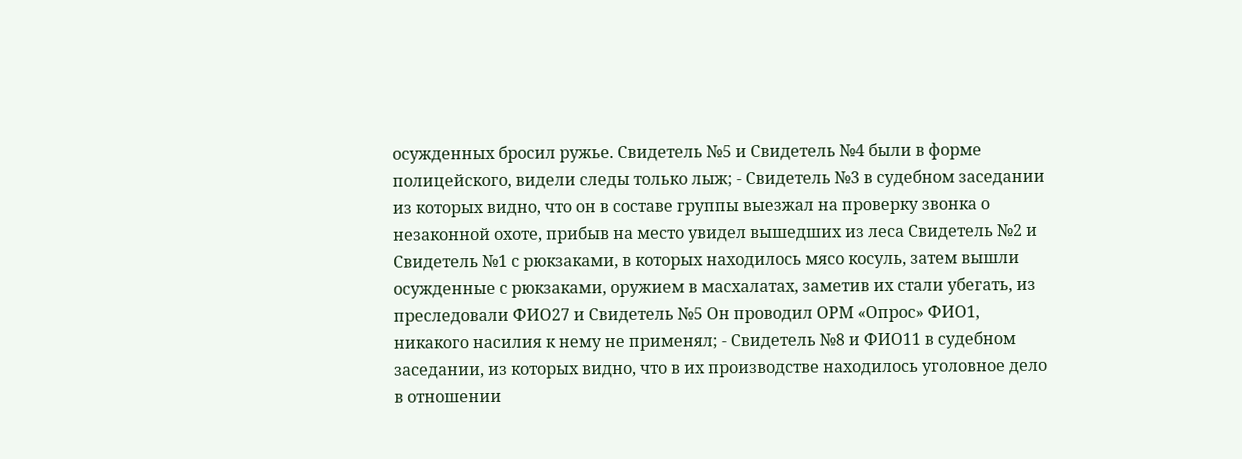осужденных бросил ружье. Свидетель №5 и Свидетель №4 были в форме полицейского, видели следы только лыж; - Свидетель №3 в судебном заседании из которых видно, что он в составе группы выезжал на проверку звонка о незаконной охоте, прибыв на место увидел вышедших из леса Свидетель №2 и Свидетель №1 с рюкзаками, в которых находилось мясо косуль, затем вышли осужденные с рюкзаками, оружием в масхалатах, заметив их стали убегать, из преследовали ФИО27 и Свидетель №5 Он проводил ОРМ «Опрос» ФИО1, никакого насилия к нему не применял; - Свидетель №8 и ФИО11 в судебном заседании, из которых видно, что в их производстве находилось уголовное дело в отношении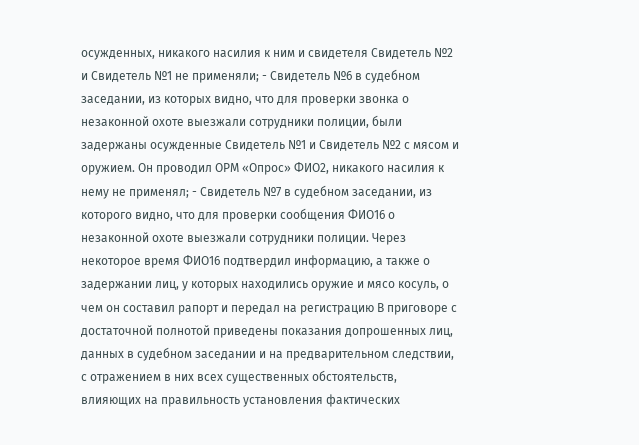осужденных, никакого насилия к ним и свидетеля Свидетель №2 и Свидетель №1 не применяли; - Свидетель №6 в судебном заседании, из которых видно, что для проверки звонка о незаконной охоте выезжали сотрудники полиции, были задержаны осужденные Свидетель №1 и Свидетель №2 с мясом и оружием. Он проводил ОРМ «Опрос» ФИО2, никакого насилия к нему не применял; - Свидетель №7 в судебном заседании, из которого видно, что для проверки сообщения ФИО16 о незаконной охоте выезжали сотрудники полиции. Через некоторое время ФИО16 подтвердил информацию, а также о задержании лиц, у которых находились оружие и мясо косуль, о чем он составил рапорт и передал на регистрацию В приговоре с достаточной полнотой приведены показания допрошенных лиц, данных в судебном заседании и на предварительном следствии, с отражением в них всех существенных обстоятельств, влияющих на правильность установления фактических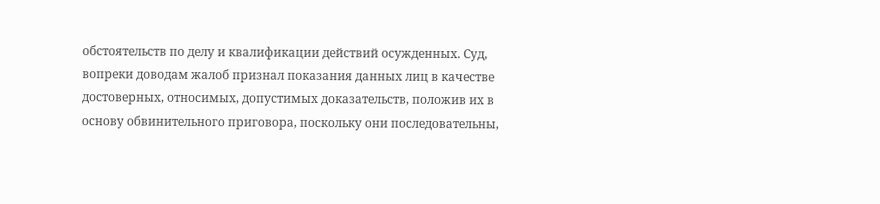обстоятельств по делу и квалификации действий осужденных. Суд, вопреки доводам жалоб признал показания данных лиц в качестве достоверных, относимых, допустимых доказательств, положив их в основу обвинительного приговора, поскольку они последовательны,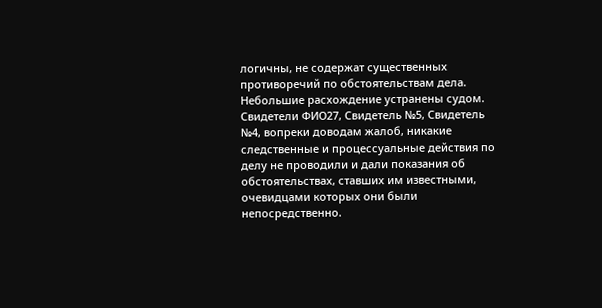логичны, не содержат существенных противоречий по обстоятельствам дела. Небольшие расхождение устранены судом. Свидетели ФИО27, Свидетель №5, Свидетель №4, вопреки доводам жалоб, никакие следственные и процессуальные действия по делу не проводили и дали показания об обстоятельствах, ставших им известными, очевидцами которых они были непосредственно.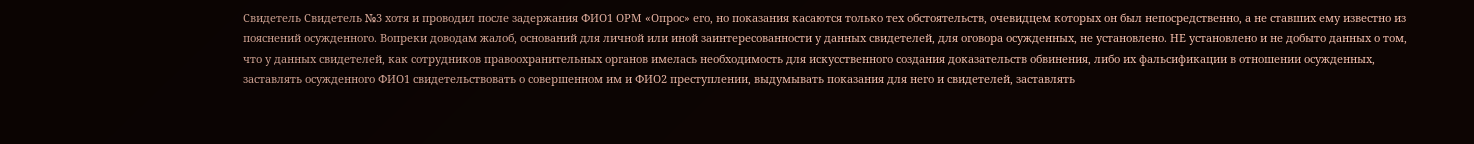Свидетель Свидетель №3 хотя и проводил после задержания ФИО1 ОРМ «Опрос» его, но показания касаются только тех обстоятельств, очевидцем которых он был непосредственно, а не ставших ему известно из пояснений осужденного. Вопреки доводам жалоб, оснований для личной или иной заинтересованности у данных свидетелей, для оговора осужденных, не установлено. НЕ установлено и не добыто данных о том, что у данных свидетелей, как сотрудников правоохранительных органов имелась необходимость для искусственного создания доказательств обвинения, либо их фальсификации в отношении осужденных, заставлять осужденного ФИО1 свидетельствовать о совершенном им и ФИО2 преступлении, выдумывать показания для него и свидетелей, заставлять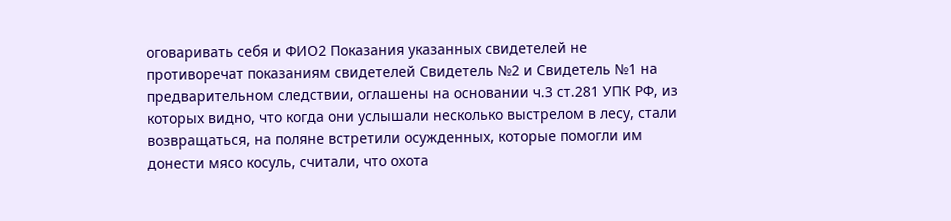оговаривать себя и ФИО2 Показания указанных свидетелей не противоречат показаниям свидетелей Свидетель №2 и Свидетель №1 на предварительном следствии, оглашены на основании ч.3 ст.281 УПК РФ, из которых видно, что когда они услышали несколько выстрелом в лесу, стали возвращаться, на поляне встретили осужденных, которые помогли им донести мясо косуль, считали, что охота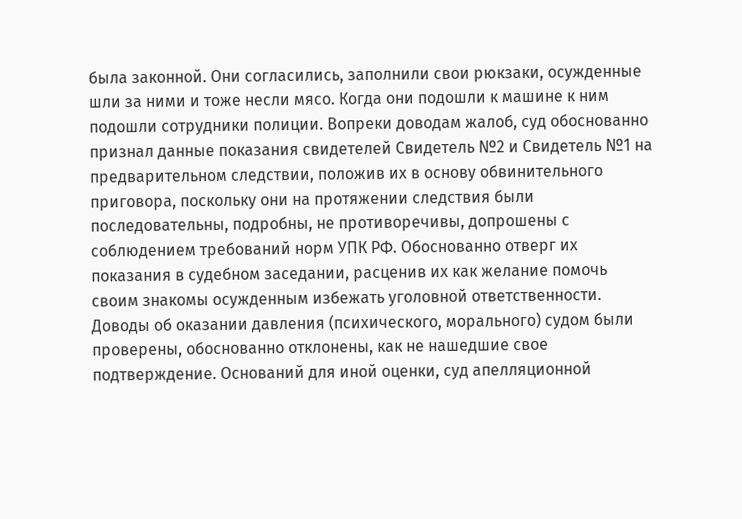была законной. Они согласились, заполнили свои рюкзаки, осужденные шли за ними и тоже несли мясо. Когда они подошли к машине к ним подошли сотрудники полиции. Вопреки доводам жалоб, суд обоснованно признал данные показания свидетелей Свидетель №2 и Свидетель №1 на предварительном следствии, положив их в основу обвинительного приговора, поскольку они на протяжении следствия были последовательны, подробны, не противоречивы, допрошены с соблюдением требований норм УПК РФ. Обоснованно отверг их показания в судебном заседании, расценив их как желание помочь своим знакомы осужденным избежать уголовной ответственности. Доводы об оказании давления (психического, морального) судом были проверены, обоснованно отклонены, как не нашедшие свое подтверждение. Оснований для иной оценки, суд апелляционной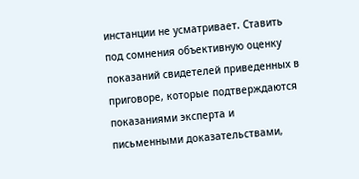инстанции не усматривает. Ставить под сомнения объективную оценку показаний свидетелей приведенных в приговоре, которые подтверждаются показаниями эксперта и письменными доказательствами,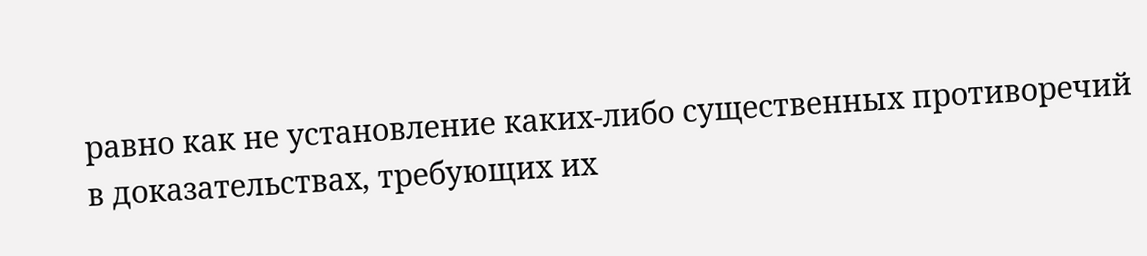равно как не установление каких-либо существенных противоречий в доказательствах, требующих их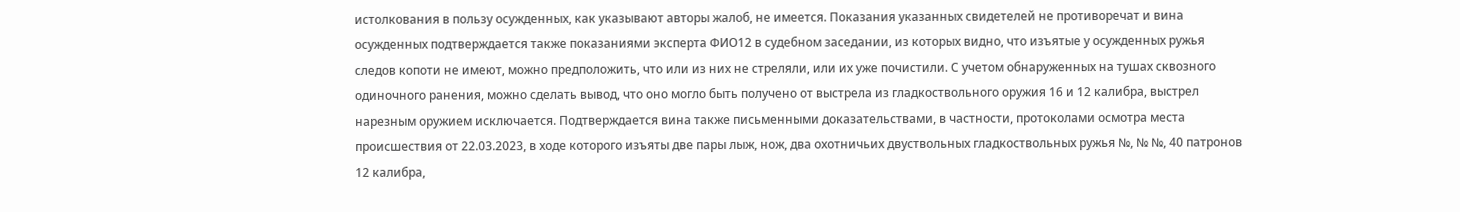истолкования в пользу осужденных, как указывают авторы жалоб, не имеется. Показания указанных свидетелей не противоречат и вина осужденных подтверждается также показаниями эксперта ФИО12 в судебном заседании, из которых видно, что изъятые у осужденных ружья следов копоти не имеют, можно предположить, что или из них не стреляли, или их уже почистили. С учетом обнаруженных на тушах сквозного одиночного ранения, можно сделать вывод, что оно могло быть получено от выстрела из гладкоствольного оружия 16 и 12 калибра, выстрел нарезным оружием исключается. Подтверждается вина также письменными доказательствами, в частности, протоколами осмотра места происшествия от 22.03.2023, в ходе которого изъяты две пары лыж, нож, два охотничьих двуствольных гладкоствольных ружья №, № №, 40 патронов 12 калибра,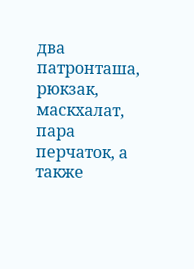два патронташа, рюкзак, маскхалат, пара перчаток, а также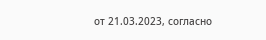от 21.03.2023, согласно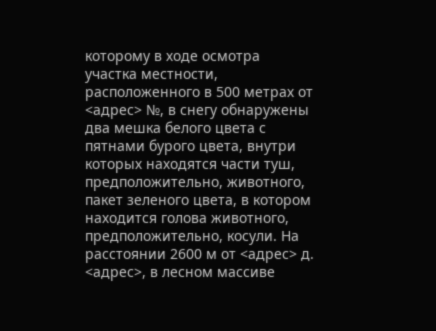которому в ходе осмотра участка местности, расположенного в 500 метрах от <адрес> №, в снегу обнаружены два мешка белого цвета с пятнами бурого цвета, внутри которых находятся части туш, предположительно, животного, пакет зеленого цвета, в котором находится голова животного, предположительно, косули. На расстоянии 2600 м от <адрес> д. <адрес>, в лесном массиве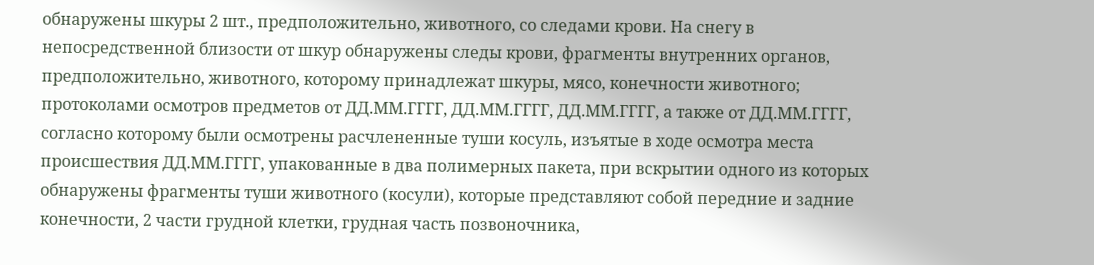обнаружены шкуры 2 шт., предположительно, животного, со следами крови. На снегу в непосредственной близости от шкур обнаружены следы крови, фрагменты внутренних органов, предположительно, животного, которому принадлежат шкуры, мясо, конечности животного; протоколами осмотров предметов от ДД.ММ.ГГГГ, ДД.ММ.ГГГГ, ДД.ММ.ГГГГ, а также от ДД.ММ.ГГГГ, согласно которому были осмотрены расчлененные туши косуль, изъятые в ходе осмотра места происшествия ДД.ММ.ГГГГ, упакованные в два полимерных пакета, при вскрытии одного из которых обнаружены фрагменты туши животного (косули), которые представляют собой передние и задние конечности, 2 части грудной клетки, грудная часть позвоночника,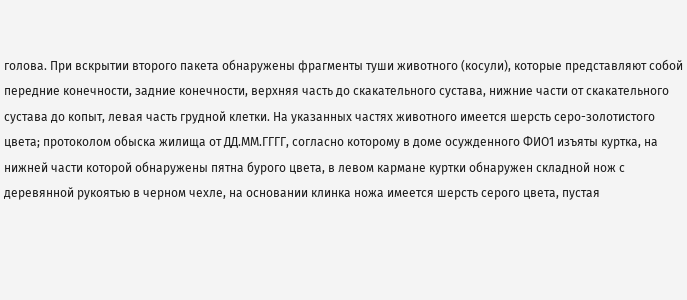голова. При вскрытии второго пакета обнаружены фрагменты туши животного (косули), которые представляют собой передние конечности, задние конечности, верхняя часть до скакательного сустава, нижние части от скакательного сустава до копыт, левая часть грудной клетки. На указанных частях животного имеется шерсть серо-золотистого цвета; протоколом обыска жилища от ДД.ММ.ГГГГ, согласно которому в доме осужденного ФИО1 изъяты куртка, на нижней части которой обнаружены пятна бурого цвета, в левом кармане куртки обнаружен складной нож с деревянной рукоятью в черном чехле, на основании клинка ножа имеется шерсть серого цвета, пустая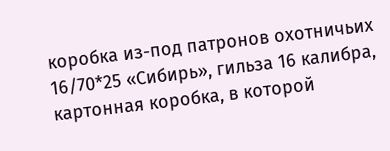коробка из-под патронов охотничьих 16/70*25 «Сибирь», гильза 16 калибра, картонная коробка, в которой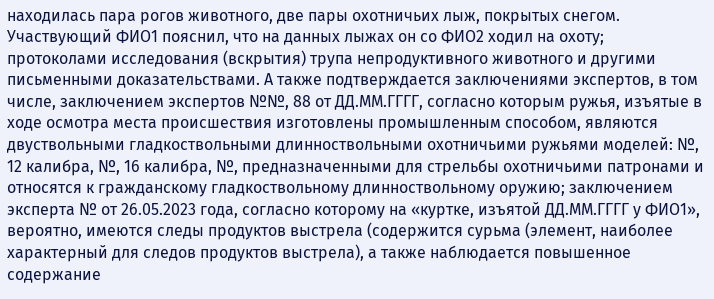находилась пара рогов животного, две пары охотничьих лыж, покрытых снегом. Участвующий ФИО1 пояснил, что на данных лыжах он со ФИО2 ходил на охоту; протоколами исследования (вскрытия) трупа непродуктивного животного и другими письменными доказательствами. А также подтверждается заключениями экспертов, в том числе, заключением экспертов №№, 88 от ДД.ММ.ГГГГ, согласно которым ружья, изъятые в ходе осмотра места происшествия изготовлены промышленным способом, являются двуствольными гладкоствольными длинноствольными охотничьими ружьями моделей: №, 12 калибра, №, 16 калибра, №, предназначенными для стрельбы охотничьими патронами и относятся к гражданскому гладкоствольному длинноствольному оружию; заключением эксперта № от 26.05.2023 года, согласно которому на «куртке, изъятой ДД.ММ.ГГГГ у ФИО1», вероятно, имеются следы продуктов выстрела (содержится сурьма (элемент, наиболее характерный для следов продуктов выстрела), а также наблюдается повышенное содержание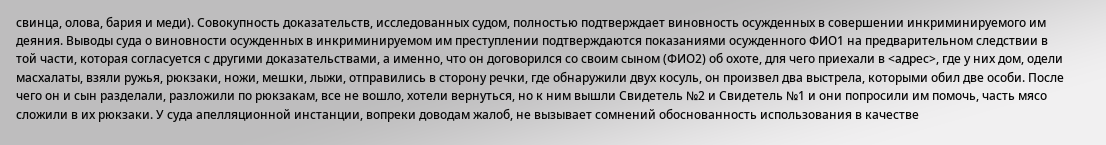свинца, олова, бария и меди). Совокупность доказательств, исследованных судом, полностью подтверждает виновность осужденных в совершении инкриминируемого им деяния. Выводы суда о виновности осужденных в инкриминируемом им преступлении подтверждаются показаниями осужденного ФИО1 на предварительном следствии в той части, которая согласуется с другими доказательствами, а именно, что он договорился со своим сыном (ФИО2) об охоте, для чего приехали в <адрес>, где у них дом, одели масхалаты, взяли ружья, рюкзаки, ножи, мешки, лыжи, отправились в сторону речки, где обнаружили двух косуль, он произвел два выстрела, которыми обил две особи. После чего он и сын разделали, разложили по рюкзакам, все не вошло, хотели вернуться, но к ним вышли Свидетель №2 и Свидетель №1 и они попросили им помочь, часть мясо сложили в их рюкзаки. У суда апелляционной инстанции, вопреки доводам жалоб, не вызывает сомнений обоснованность использования в качестве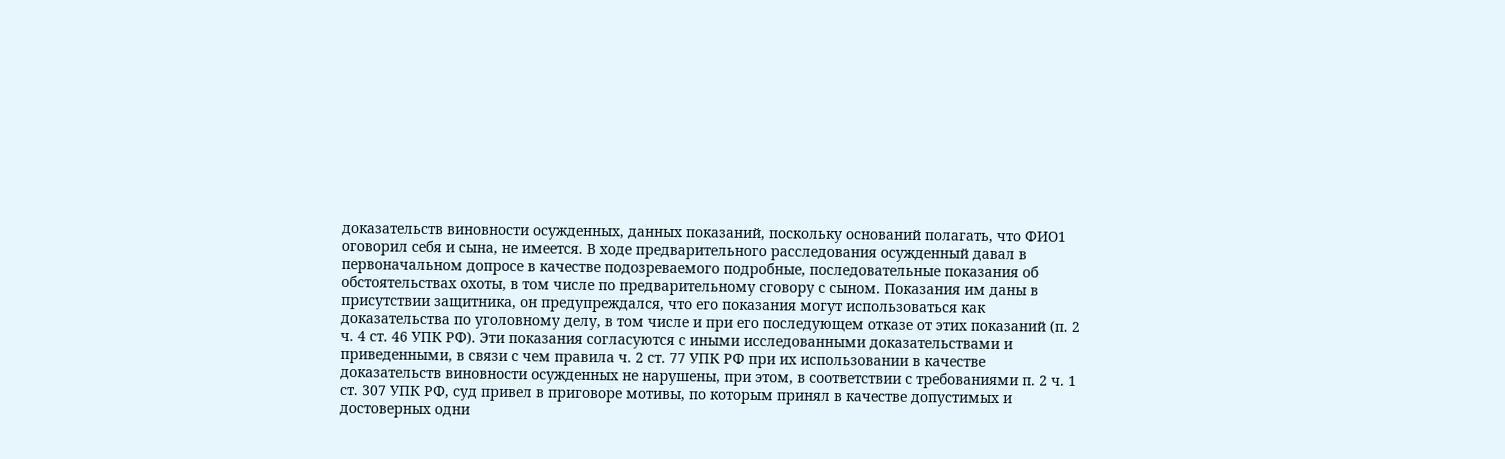доказательств виновности осужденных, данных показаний, поскольку оснований полагать, что ФИО1 оговорил себя и сына, не имеется. В ходе предварительного расследования осужденный давал в первоначальном допросе в качестве подозреваемого подробные, последовательные показания об обстоятельствах охоты, в том числе по предварительному сговору с сыном. Показания им даны в присутствии защитника, он предупреждался, что его показания могут использоваться как доказательства по уголовному делу, в том числе и при его последующем отказе от этих показаний (п. 2 ч. 4 ст. 46 УПК РФ). Эти показания согласуются с иными исследованными доказательствами и приведенными, в связи с чем правила ч. 2 ст. 77 УПК РФ при их использовании в качестве доказательств виновности осужденных не нарушены, при этом, в соответствии с требованиями п. 2 ч. 1 ст. 307 УПК РФ, суд привел в приговоре мотивы, по которым принял в качестве допустимых и достоверных одни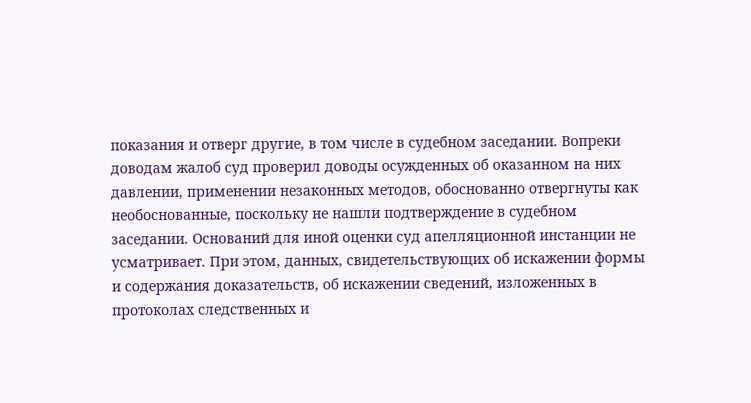показания и отверг другие, в том числе в судебном заседании. Вопреки доводам жалоб суд проверил доводы осужденных об оказанном на них давлении, применении незаконных методов, обоснованно отвергнуты как необоснованные, поскольку не нашли подтверждение в судебном заседании. Оснований для иной оценки суд апелляционной инстанции не усматривает. При этом, данных, свидетельствующих об искажении формы и содержания доказательств, об искажении сведений, изложенных в протоколах следственных и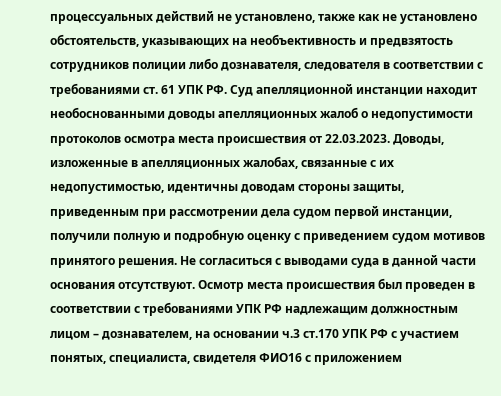процессуальных действий не установлено, также как не установлено обстоятельств, указывающих на необъективность и предвзятость сотрудников полиции либо дознавателя, следователя в соответствии с требованиями ст. 61 УПК РФ. Суд апелляционной инстанции находит необоснованными доводы апелляционных жалоб о недопустимости протоколов осмотра места происшествия от 22.03.2023. Доводы, изложенные в апелляционных жалобах, связанные с их недопустимостью, идентичны доводам стороны защиты, приведенным при рассмотрении дела судом первой инстанции, получили полную и подробную оценку с приведением судом мотивов принятого решения. Не согласиться с выводами суда в данной части основания отсутствуют. Осмотр места происшествия был проведен в соответствии с требованиями УПК РФ надлежащим должностным лицом – дознавателем, на основании ч.3 ст.170 УПК РФ с участием понятых, специалиста, свидетеля ФИО16 с приложением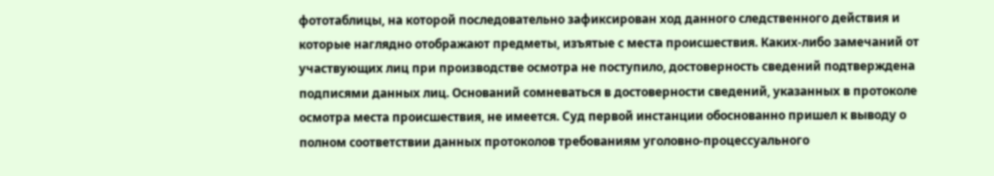фототаблицы, на которой последовательно зафиксирован ход данного следственного действия и которые наглядно отображают предметы, изъятые с места происшествия. Каких-либо замечаний от участвующих лиц при производстве осмотра не поступило, достоверность сведений подтверждена подписями данных лиц. Оснований сомневаться в достоверности сведений, указанных в протоколе осмотра места происшествия, не имеется. Суд первой инстанции обоснованно пришел к выводу о полном соответствии данных протоколов требованиям уголовно-процессуального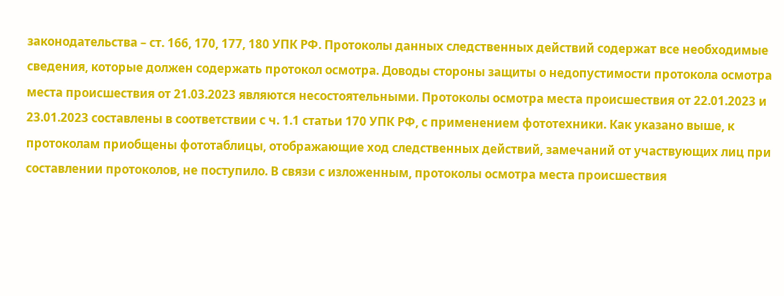законодательства – ст. 166, 170, 177, 180 УПК РФ. Протоколы данных следственных действий содержат все необходимые сведения, которые должен содержать протокол осмотра. Доводы стороны защиты о недопустимости протокола осмотра места происшествия от 21.03.2023 являются несостоятельными. Протоколы осмотра места происшествия от 22.01.2023 и 23.01.2023 составлены в соответствии с ч. 1.1 статьи 170 УПК РФ, с применением фототехники. Как указано выше, к протоколам приобщены фототаблицы, отображающие ход следственных действий, замечаний от участвующих лиц при составлении протоколов, не поступило. В связи с изложенным, протоколы осмотра места происшествия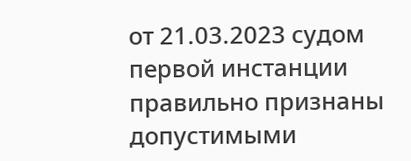от 21.03.2023 судом первой инстанции правильно признаны допустимыми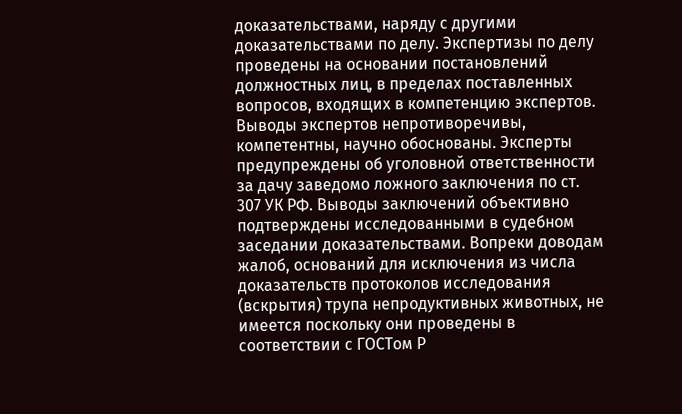доказательствами, наряду с другими доказательствами по делу. Экспертизы по делу проведены на основании постановлений должностных лиц, в пределах поставленных вопросов, входящих в компетенцию экспертов. Выводы экспертов непротиворечивы, компетентны, научно обоснованы. Эксперты предупреждены об уголовной ответственности за дачу заведомо ложного заключения по ст. 307 УК РФ. Выводы заключений объективно подтверждены исследованными в судебном заседании доказательствами. Вопреки доводам жалоб, оснований для исключения из числа доказательств протоколов исследования (вскрытия) трупа непродуктивных животных, не имеется поскольку они проведены в соответствии с ГОСТом Р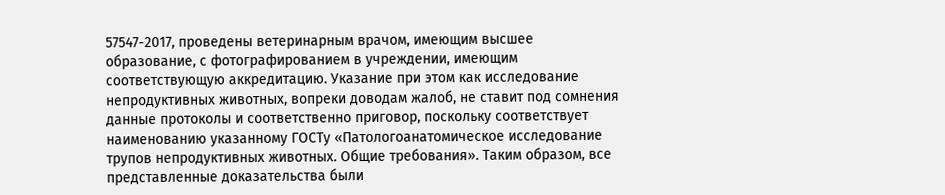57547-2017, проведены ветеринарным врачом, имеющим высшее образование, с фотографированием в учреждении, имеющим соответствующую аккредитацию. Указание при этом как исследование непродуктивных животных, вопреки доводам жалоб, не ставит под сомнения данные протоколы и соответственно приговор, поскольку соответствует наименованию указанному ГОСТу «Патологоанатомическое исследование трупов непродуктивных животных. Общие требования». Таким образом, все представленные доказательства были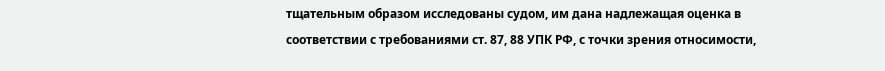тщательным образом исследованы судом, им дана надлежащая оценка в соответствии с требованиями ст. 87, 88 УПК РФ, с точки зрения относимости,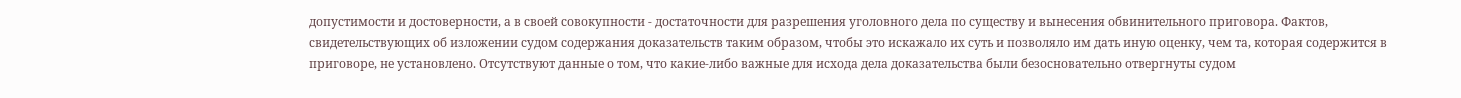допустимости и достоверности, а в своей совокупности - достаточности для разрешения уголовного дела по существу и вынесения обвинительного приговора. Фактов, свидетельствующих об изложении судом содержания доказательств таким образом, чтобы это искажало их суть и позволяло им дать иную оценку, чем та, которая содержится в приговоре, не установлено. Отсутствуют данные о том, что какие-либо важные для исхода дела доказательства были безосновательно отвергнуты судом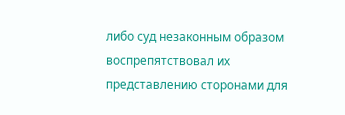либо суд незаконным образом воспрепятствовал их представлению сторонами для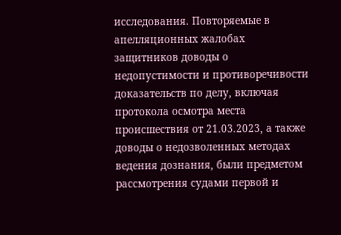исследования. Повторяемые в апелляционных жалобах защитников доводы о недопустимости и противоречивости доказательств по делу, включая протокола осмотра места происшествия от 21.03.2023, а также доводы о недозволенных методах ведения дознания, были предметом рассмотрения судами первой и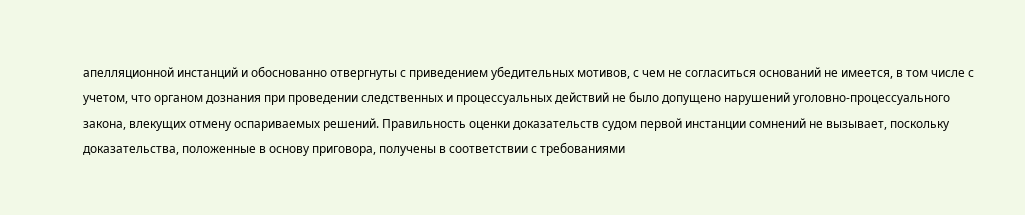апелляционной инстанций и обоснованно отвергнуты с приведением убедительных мотивов, с чем не согласиться оснований не имеется, в том числе с учетом, что органом дознания при проведении следственных и процессуальных действий не было допущено нарушений уголовно-процессуального закона, влекущих отмену оспариваемых решений. Правильность оценки доказательств судом первой инстанции сомнений не вызывает, поскольку доказательства, положенные в основу приговора, получены в соответствии с требованиями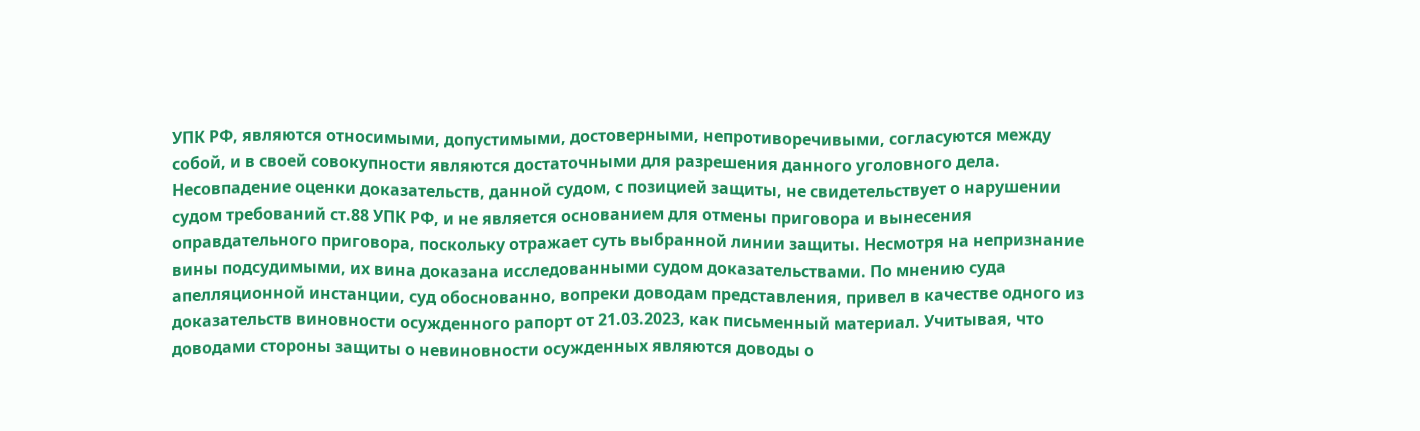УПК РФ, являются относимыми, допустимыми, достоверными, непротиворечивыми, согласуются между собой, и в своей совокупности являются достаточными для разрешения данного уголовного дела. Несовпадение оценки доказательств, данной судом, с позицией защиты, не свидетельствует о нарушении судом требований ст.88 УПК РФ, и не является основанием для отмены приговора и вынесения оправдательного приговора, поскольку отражает суть выбранной линии защиты. Несмотря на непризнание вины подсудимыми, их вина доказана исследованными судом доказательствами. По мнению суда апелляционной инстанции, суд обоснованно, вопреки доводам представления, привел в качестве одного из доказательств виновности осужденного рапорт от 21.03.2023, как письменный материал. Учитывая, что доводами стороны защиты о невиновности осужденных являются доводы о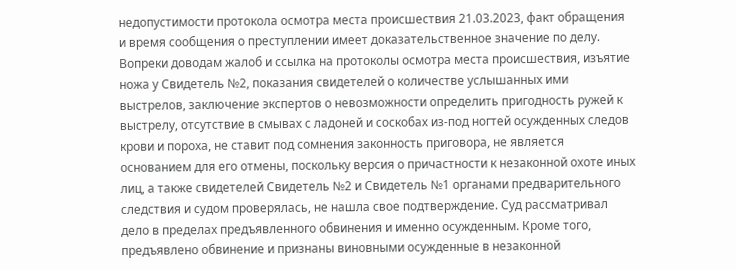недопустимости протокола осмотра места происшествия 21.03.2023, факт обращения и время сообщения о преступлении имеет доказательственное значение по делу. Вопреки доводам жалоб и ссылка на протоколы осмотра места происшествия, изъятие ножа у Свидетель №2, показания свидетелей о количестве услышанных ими выстрелов, заключение экспертов о невозможности определить пригодность ружей к выстрелу, отсутствие в смывах с ладоней и соскобах из-под ногтей осужденных следов крови и пороха, не ставит под сомнения законность приговора, не является основанием для его отмены, поскольку версия о причастности к незаконной охоте иных лиц, а также свидетелей Свидетель №2 и Свидетель №1 органами предварительного следствия и судом проверялась, не нашла свое подтверждение. Суд рассматривал дело в пределах предъявленного обвинения и именно осужденным. Кроме того, предъявлено обвинение и признаны виновными осужденные в незаконной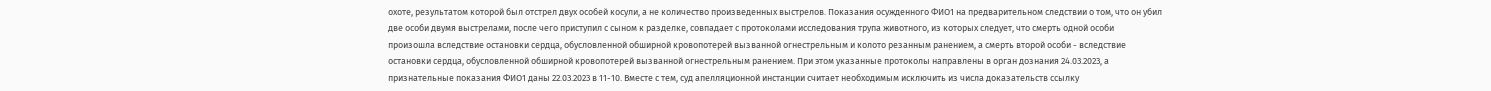охоте, результатом которой был отстрел двух особей косули, а не количество произведенных выстрелов. Показания осужденного ФИО1 на предварительном следствии о том, что он убил две особи двумя выстрелами, после чего приступил с сыном к разделке, совпадает с протоколами исследования трупа животного, из которых следует, что смерть одной особи произошла вследствие остановки сердца, обусловленной обширной кровопотерей вызванной огнестрельным и колото резанным ранением, а смерть второй особи - вследствие остановки сердца, обусловленной обширной кровопотерей вызванной огнестрельным ранением. При этом указанные протоколы направлены в орган дознания 24.03.2023, а признательные показания ФИО1 даны 22.03.2023 в 11-10. Вместе с тем, суд апелляционной инстанции считает необходимым исключить из числа доказательств ссылку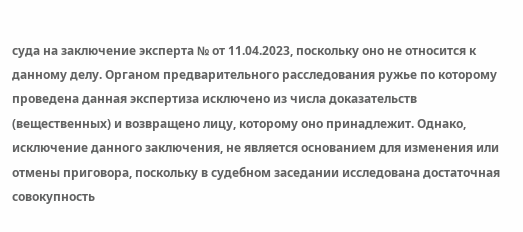суда на заключение эксперта № от 11.04.2023, поскольку оно не относится к данному делу. Органом предварительного расследования ружье по которому проведена данная экспертиза исключено из числа доказательств (вещественных) и возвращено лицу, которому оно принадлежит. Однако, исключение данного заключения, не является основанием для изменения или отмены приговора, поскольку в судебном заседании исследована достаточная совокупность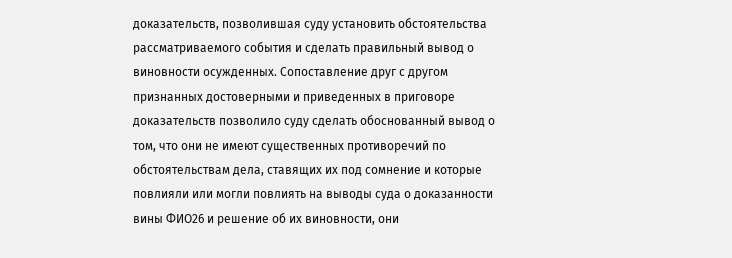доказательств, позволившая суду установить обстоятельства рассматриваемого события и сделать правильный вывод о виновности осужденных. Сопоставление друг с другом признанных достоверными и приведенных в приговоре доказательств позволило суду сделать обоснованный вывод о том, что они не имеют существенных противоречий по обстоятельствам дела, ставящих их под сомнение и которые повлияли или могли повлиять на выводы суда о доказанности вины ФИО26 и решение об их виновности, они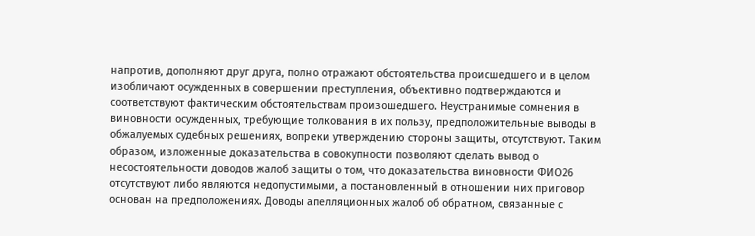напротив, дополняют друг друга, полно отражают обстоятельства происшедшего и в целом изобличают осужденных в совершении преступления, объективно подтверждаются и соответствуют фактическим обстоятельствам произошедшего. Неустранимые сомнения в виновности осужденных, требующие толкования в их пользу, предположительные выводы в обжалуемых судебных решениях, вопреки утверждению стороны защиты, отсутствуют. Таким образом, изложенные доказательства в совокупности позволяют сделать вывод о несостоятельности доводов жалоб защиты о том, что доказательства виновности ФИО26 отсутствуют либо являются недопустимыми, а постановленный в отношении них приговор основан на предположениях. Доводы апелляционных жалоб об обратном, связанные с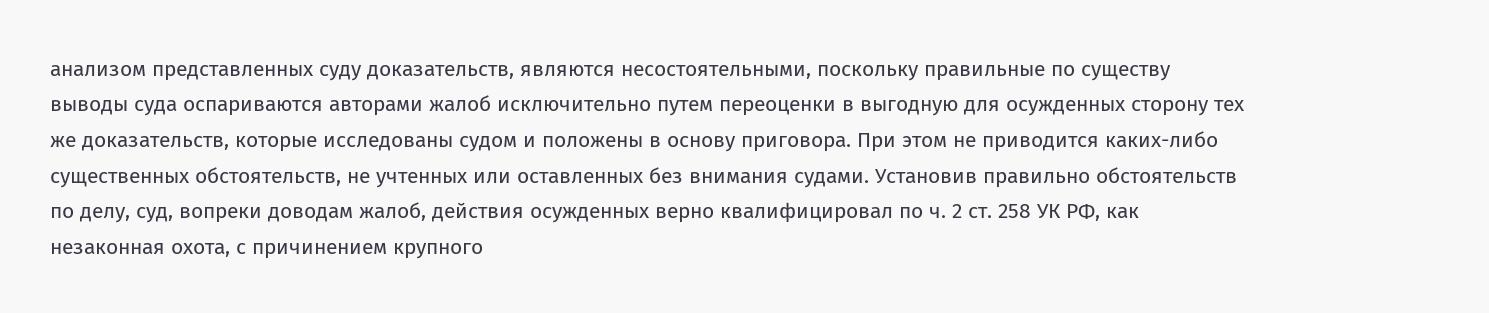анализом представленных суду доказательств, являются несостоятельными, поскольку правильные по существу выводы суда оспариваются авторами жалоб исключительно путем переоценки в выгодную для осужденных сторону тех же доказательств, которые исследованы судом и положены в основу приговора. При этом не приводится каких-либо существенных обстоятельств, не учтенных или оставленных без внимания судами. Установив правильно обстоятельств по делу, суд, вопреки доводам жалоб, действия осужденных верно квалифицировал по ч. 2 ст. 258 УК РФ, как незаконная охота, с причинением крупного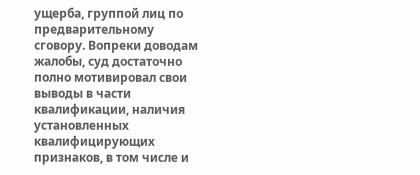ущерба, группой лиц по предварительному сговору. Вопреки доводам жалобы, суд достаточно полно мотивировал свои выводы в части квалификации, наличия установленных квалифицирующих признаков, в том числе и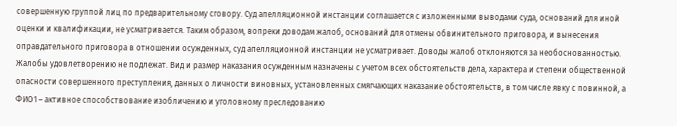совершенную группой лиц по предварительному сговору. Суд апелляционной инстанции соглашается с изложенными выводами суда, оснований для иной оценки и квалификации, не усматривается. Таким образом, вопреки доводам жалоб, оснований для отмены обвинительного приговора, и вынесения оправдательного приговора в отношении осужденных, суд апелляционной инстанции не усматривает. Доводы жалоб отклоняются за необоснованностью. Жалобы удовлетворению не подлежат. Вид и размер наказания осужденным назначены с учетом всех обстоятельств дела, характера и степени общественной опасности совершенного преступления, данных о личности виновных, установленных смягчающих наказание обстоятельств, в том числе явку с повинной, а ФИО1 – активное способствование изобличению и уголовному преследованию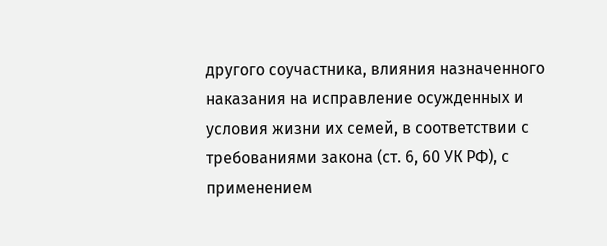другого соучастника, влияния назначенного наказания на исправление осужденных и условия жизни их семей, в соответствии с требованиями закона (ст. 6, 60 УК РФ), с применением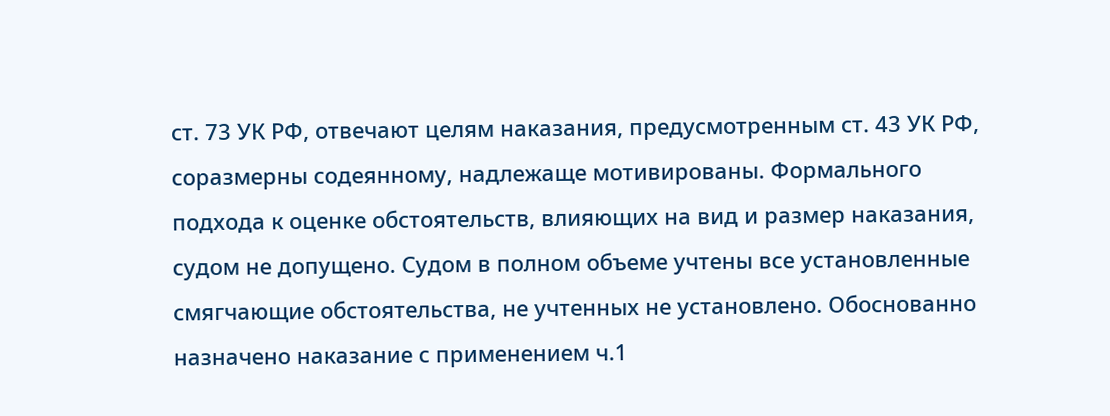ст. 73 УК РФ, отвечают целям наказания, предусмотренным ст. 43 УК РФ, соразмерны содеянному, надлежаще мотивированы. Формального подхода к оценке обстоятельств, влияющих на вид и размер наказания, судом не допущено. Судом в полном объеме учтены все установленные смягчающие обстоятельства, не учтенных не установлено. Обоснованно назначено наказание с применением ч.1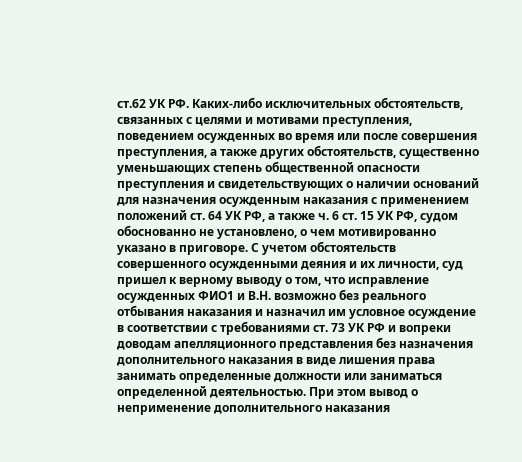ст.62 УК РФ. Каких-либо исключительных обстоятельств, связанных с целями и мотивами преступления, поведением осужденных во время или после совершения преступления, а также других обстоятельств, существенно уменьшающих степень общественной опасности преступления и свидетельствующих о наличии оснований для назначения осужденным наказания с применением положений ст. 64 УК РФ, а также ч. 6 ст. 15 УК РФ, судом обоснованно не установлено, о чем мотивированно указано в приговоре. С учетом обстоятельств совершенного осужденными деяния и их личности, суд пришел к верному выводу о том, что исправление осужденных ФИО1 и В.Н. возможно без реального отбывания наказания и назначил им условное осуждение в соответствии с требованиями ст. 73 УК РФ и вопреки доводам апелляционного представления без назначения дополнительного наказания в виде лишения права занимать определенные должности или заниматься определенной деятельностью. При этом вывод о неприменение дополнительного наказания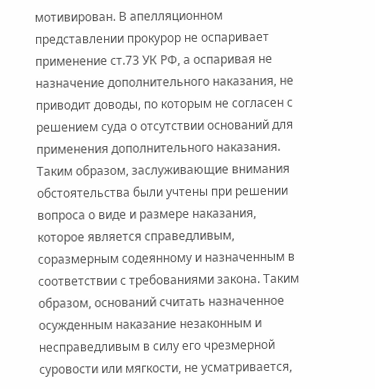мотивирован. В апелляционном представлении прокурор не оспаривает применение ст.73 УК РФ, а оспаривая не назначение дополнительного наказания, не приводит доводы, по которым не согласен с решением суда о отсутствии оснований для применения дополнительного наказания. Таким образом, заслуживающие внимания обстоятельства были учтены при решении вопроса о виде и размере наказания, которое является справедливым, соразмерным содеянному и назначенным в соответствии с требованиями закона. Таким образом, оснований считать назначенное осужденным наказание незаконным и несправедливым в силу его чрезмерной суровости или мягкости, не усматривается,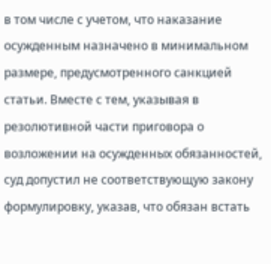в том числе с учетом, что наказание осужденным назначено в минимальном размере, предусмотренного санкцией статьи. Вместе с тем, указывая в резолютивной части приговора о возложении на осужденных обязанностей, суд допустил не соответствующую закону формулировку, указав, что обязан встать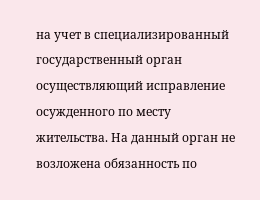на учет в специализированный государственный орган осуществляющий исправление осужденного по месту жительства. На данный орган не возложена обязанность по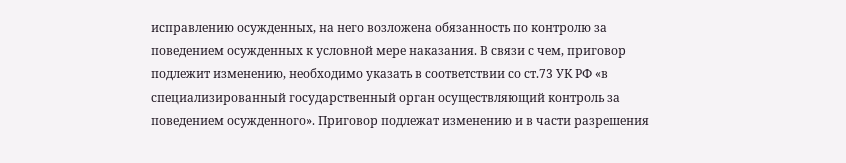исправлению осужденных, на него возложена обязанность по контролю за поведением осужденных к условной мере наказания. В связи с чем, приговор подлежит изменению, необходимо указать в соответствии со ст.73 УК РФ «в специализированный государственный орган осуществляющий контроль за поведением осужденного». Приговор подлежат изменению и в части разрешения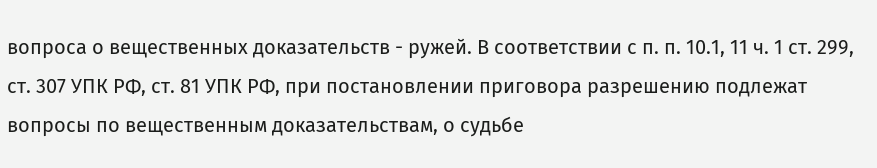вопроса о вещественных доказательств - ружей. В соответствии с п. п. 10.1, 11 ч. 1 ст. 299, ст. 307 УПК РФ, ст. 81 УПК РФ, при постановлении приговора разрешению подлежат вопросы по вещественным доказательствам, о судьбе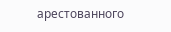арестованного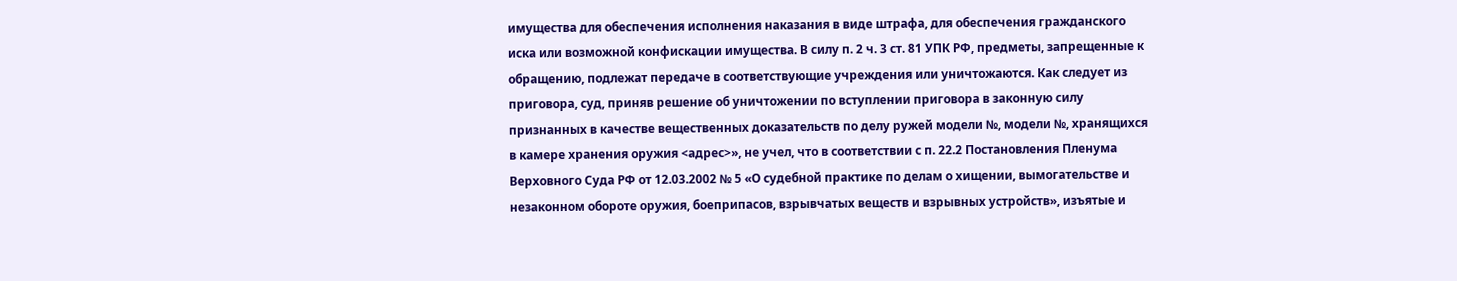имущества для обеспечения исполнения наказания в виде штрафа, для обеспечения гражданского иска или возможной конфискации имущества. В силу п. 2 ч. 3 ст. 81 УПК РФ, предметы, запрещенные к обращению, подлежат передаче в соответствующие учреждения или уничтожаются. Как следует из приговора, суд, приняв решение об уничтожении по вступлении приговора в законную силу признанных в качестве вещественных доказательств по делу ружей модели №, модели №, хранящихся в камере хранения оружия <адрес>», не учел, что в соответствии с п. 22.2 Постановления Пленума Верховного Суда РФ от 12.03.2002 № 5 «О судебной практике по делам о хищении, вымогательстве и незаконном обороте оружия, боеприпасов, взрывчатых веществ и взрывных устройств», изъятые и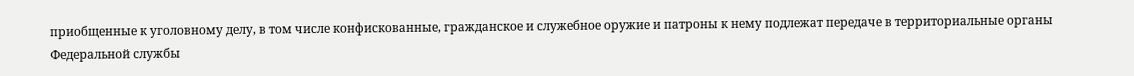приобщенные к уголовному делу, в том числе конфискованные, гражданское и служебное оружие и патроны к нему подлежат передаче в территориальные органы Федеральной службы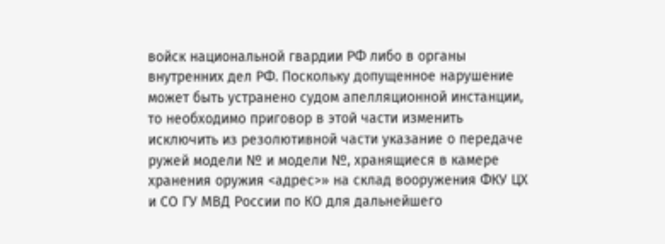войск национальной гвардии РФ либо в органы внутренних дел РФ. Поскольку допущенное нарушение может быть устранено судом апелляционной инстанции, то необходимо приговор в этой части изменить исключить из резолютивной части указание о передаче ружей модели № и модели №, хранящиеся в камере хранения оружия <адрес>» на склад вооружения ФКУ ЦХ и СО ГУ МВД России по КО для дальнейшего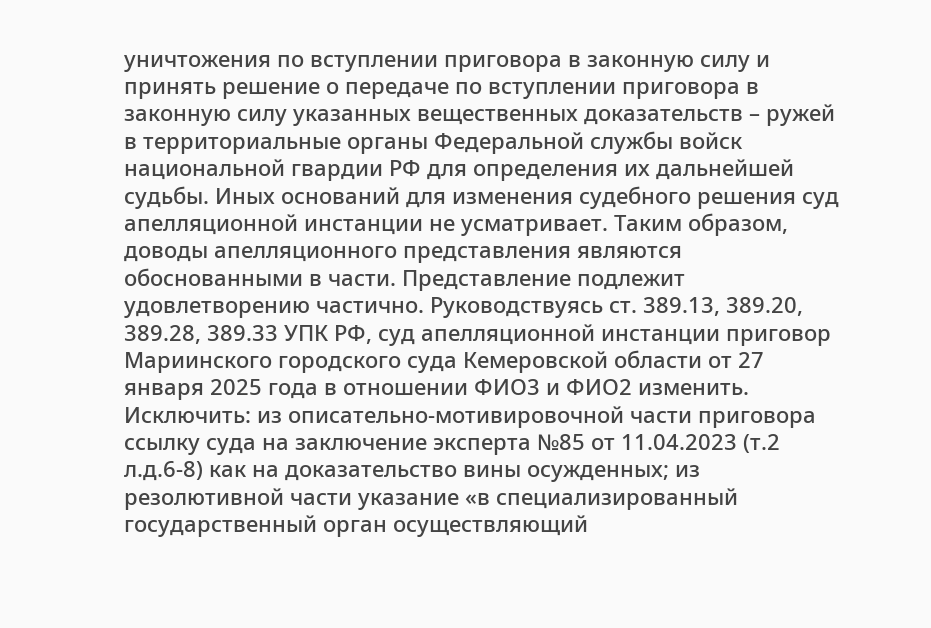уничтожения по вступлении приговора в законную силу и принять решение о передаче по вступлении приговора в законную силу указанных вещественных доказательств – ружей в территориальные органы Федеральной службы войск национальной гвардии РФ для определения их дальнейшей судьбы. Иных оснований для изменения судебного решения суд апелляционной инстанции не усматривает. Таким образом, доводы апелляционного представления являются обоснованными в части. Представление подлежит удовлетворению частично. Руководствуясь ст. 389.13, 389.20, 389.28, 389.33 УПК РФ, суд апелляционной инстанции приговор Мариинского городского суда Кемеровской области от 27 января 2025 года в отношении ФИО3 и ФИО2 изменить. Исключить: из описательно-мотивировочной части приговора ссылку суда на заключение эксперта №85 от 11.04.2023 (т.2 л.д.6-8) как на доказательство вины осужденных; из резолютивной части указание «в специализированный государственный орган осуществляющий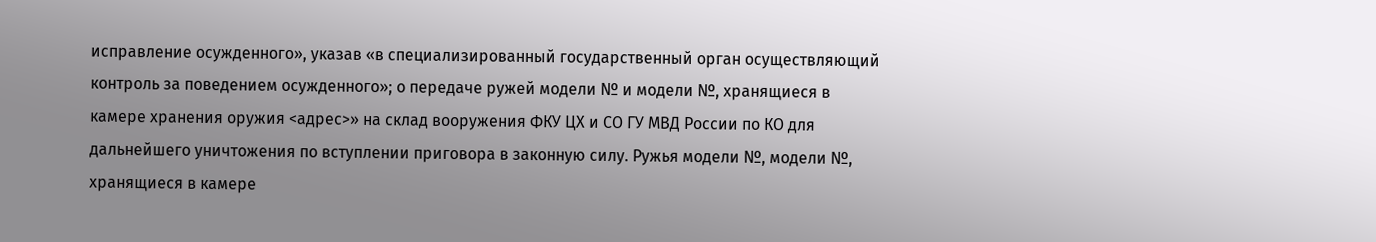исправление осужденного», указав «в специализированный государственный орган осуществляющий контроль за поведением осужденного»; о передаче ружей модели № и модели №, хранящиеся в камере хранения оружия <адрес>» на склад вооружения ФКУ ЦХ и СО ГУ МВД России по КО для дальнейшего уничтожения по вступлении приговора в законную силу. Ружья модели №, модели №, хранящиеся в камере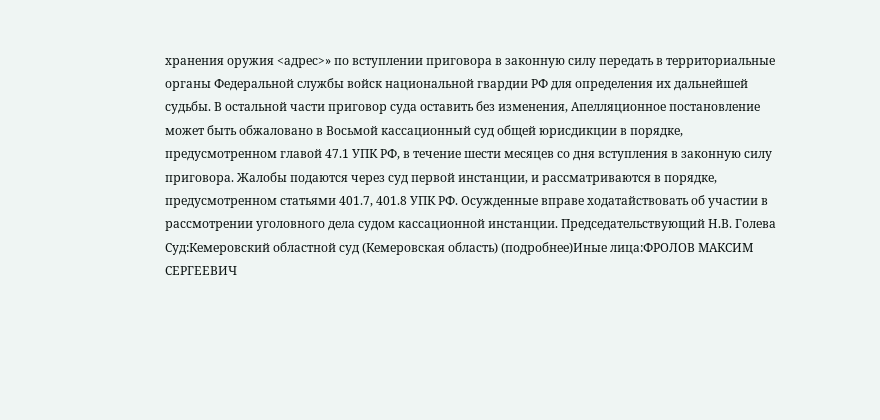хранения оружия <адрес>» по вступлении приговора в законную силу передать в территориальные органы Федеральной службы войск национальной гвардии РФ для определения их дальнейшей судьбы. В остальной части приговор суда оставить без изменения, Апелляционное постановление может быть обжаловано в Восьмой кассационный суд общей юрисдикции в порядке, предусмотренном главой 47.1 УПК РФ, в течение шести месяцев со дня вступления в законную силу приговора. Жалобы подаются через суд первой инстанции, и рассматриваются в порядке, предусмотренном статьями 401.7, 401.8 УПК РФ. Осужденные вправе ходатайствовать об участии в рассмотрении уголовного дела судом кассационной инстанции. Председательствующий Н.В. Голева Суд:Кемеровский областной суд (Кемеровская область) (подробнее)Иные лица:ФРОЛОВ МАКСИМ СЕРГЕЕВИЧ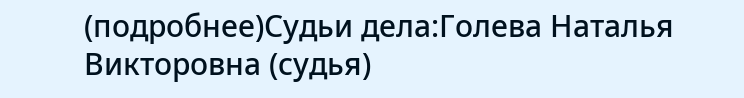(подробнее)Судьи дела:Голева Наталья Викторовна (судья)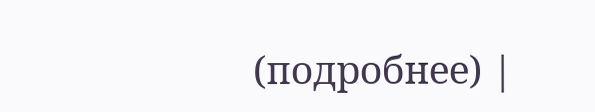(подробнее) |